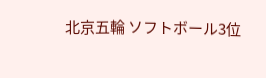北京五輪 ソフトボール3位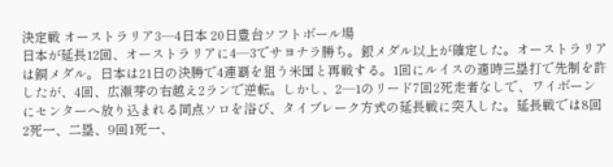決定戦 オーストラリア3―4日本 20日豊台ソフトボール場
日本が延長12回、オーストラリアに4―3でサヨナラ勝ち。銀メダル以上が確定した。オーストラリアは銅メダル。日本は21日の決勝で4連覇を狙う米国と再戦する。1回にルイスの適時三塁打で先制を許したが、4回、広瀬芽の右越え2ランで逆転。しかし、2―1のリード7回2死走者なしで、ワイボーンにセンターへ放り込まれる同点ソロを浴び、タイブレーク方式の延長戦に突入した。延長戦では8回2死一、二塁、9回1死一、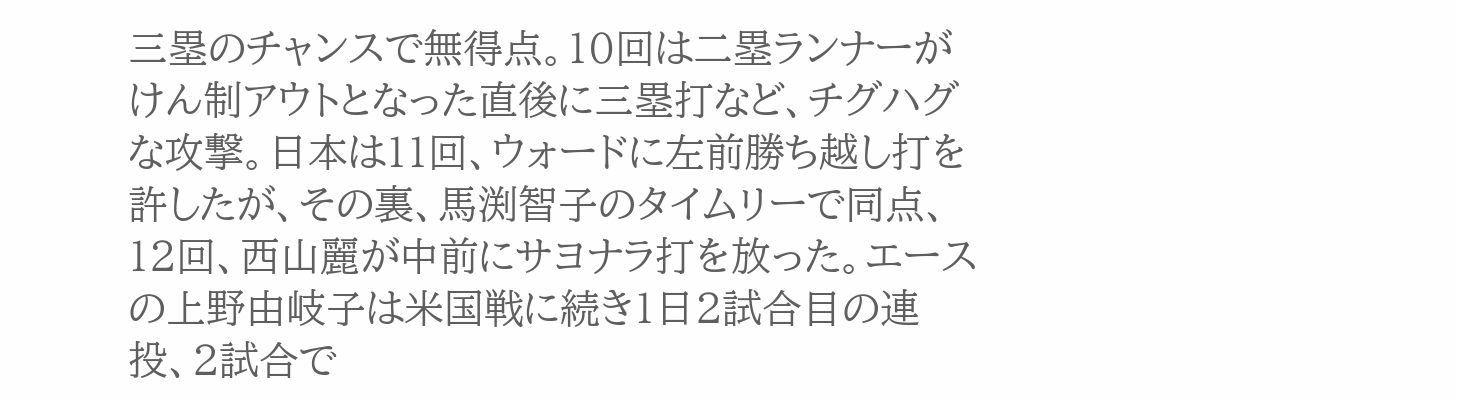三塁のチャンスで無得点。10回は二塁ランナーがけん制アウトとなった直後に三塁打など、チグハグな攻撃。日本は11回、ウォードに左前勝ち越し打を許したが、その裏、馬渕智子のタイムリーで同点、12回、西山麗が中前にサヨナラ打を放った。エースの上野由岐子は米国戦に続き1日2試合目の連投、2試合で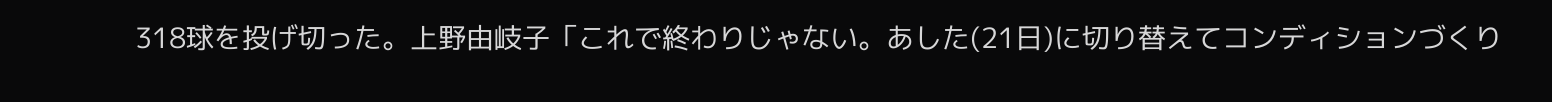318球を投げ切った。上野由岐子「これで終わりじゃない。あした(21日)に切り替えてコンディションづくり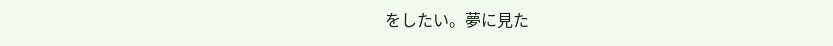をしたい。夢に見た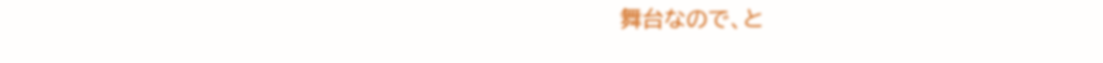舞台なので、と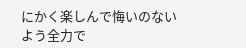にかく楽しんで悔いのないよう全力で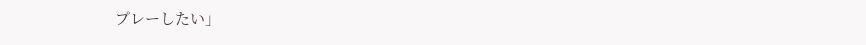プレーしたい」